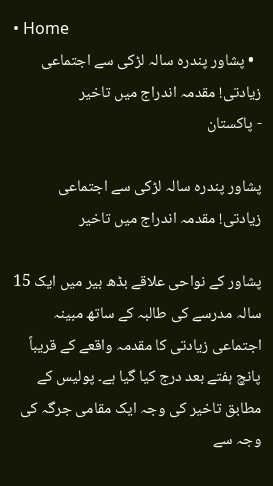• Home
  • پشاور پندرہ سالہ لڑکی سے اجتماعی زیادتی! مقدمہ اندراج میں تاخیر
- پاکستان

پشاور پندرہ سالہ لڑکی سے اجتماعی زیادتی! مقدمہ اندراج میں تاخیر

پشاور کے نواحی علاقے بڈھ بیر میں ایک 15 سالہ مدرسے کی طالبہ کے ساتھ مبینہ اجتماعی زیادتی کا مقدمہ واقعے کے قریباً پانچ ہفتے بعد درج کیا گیا ہے۔ پولیس کے مطابق تاخیر کی وجہ ایک مقامی جرگہ کی وجہ سے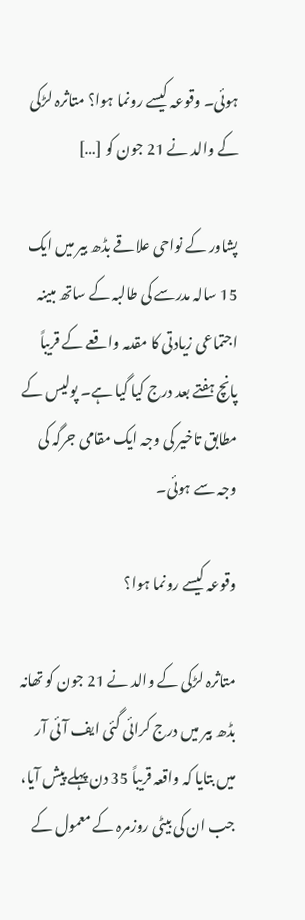ہوئی۔ وقوعہ کیسے رونما ہوا؟ متاثرہ لڑکی کے والد نے 21 جون کو […]

پشاور کے نواحی علاقے بڈھ بیر میں ایک 15 سالہ مدرسے کی طالبہ کے ساتھ مبینہ اجتماعی زیادتی کا مقدمہ واقعے کے قریباً پانچ ہفتے بعد درج کیا گیا ہے۔ پولیس کے مطابق تاخیر کی وجہ ایک مقامی جرگہ کی وجہ سے ہوئی۔

وقوعہ کیسے رونما ہوا؟

متاثرہ لڑکی کے والد نے 21 جون کو تھانہ بڈھ بیر میں درج کرائی گئی ایف آئی آر میں بتایا کہ واقعہ قریباً 35 دن پہلے پیش آیا، جب ان کی بیٹی روزمرہ کے معمول کے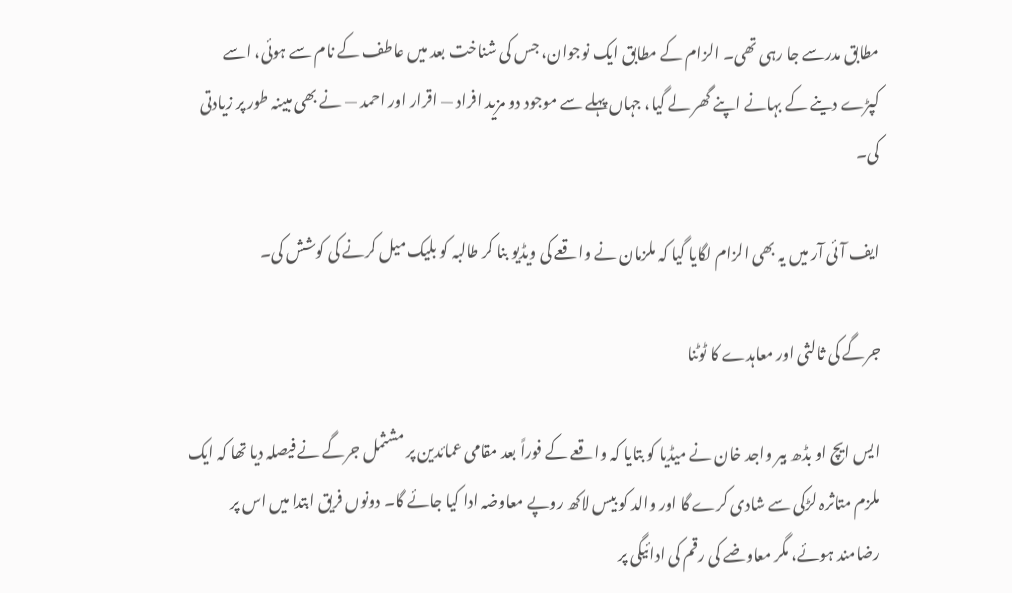مطابق مدرسے جا رہی تھی۔ الزام کے مطابق ایک نوجوان، جس کی شناخت بعد میں عاطف کے نام سے ہوئی، اسے کپڑے دینے کے بہانے اپنے گھر لے گیا، جہاں پہلے سے موجود دو مزید افراد — اقرار اور احمد — نے بھی مبینہ طور پر زیادتی کی۔

ایف آئی آر میں یہ بھی الزام لگایا گیا کہ ملزمان نے واقعے کی ویڈیو بنا کر طالبہ کو بلیک میل کرنے کی کوشش کی۔

جرگے کی ثالثی اور معاہدے کا ٹوٹنا

ایس ایچ او بڈھ بیر واجد خان نے میڈیا کو بتایا کہ واقعے کے فوراً بعد مقامی عمائدین پر مشثمل جرگے نے فیصلہ دیا تھا کہ ایک ملزم متاثرہ لڑکی سے شادی کرے گا اور والد کو بیس لاکھ روپے معاوضہ ادا کیا جائے گا۔ دونوں فریق ابتدا میں اس پر رضامند ہوئے، مگر معاوضے کی رقم کی ادائیگی پر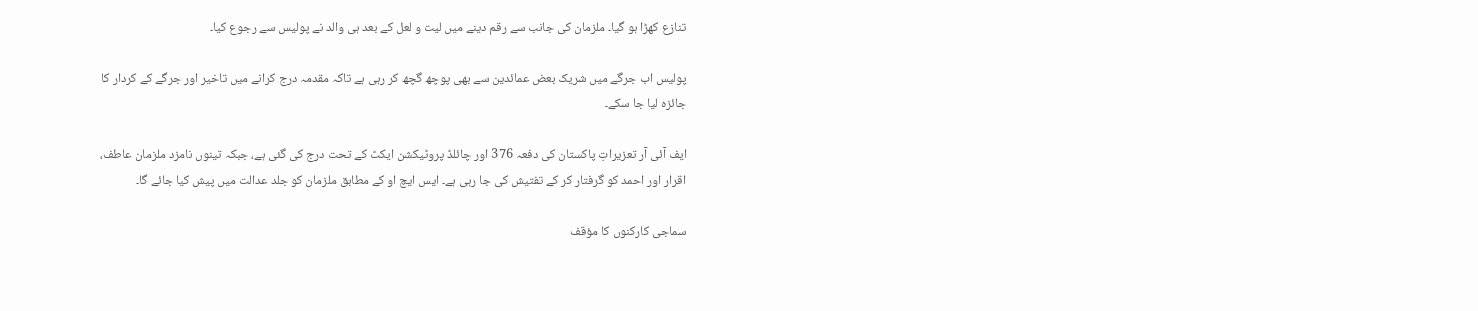تنازع کھڑا ہو گیا۔ ملزمان کی جانب سے رقم دینے میں لیت و لعل کے بعد ہی والد نے پولیس سے رجوع کیا۔

پولیس اب جرگے میں شریک بعض عمائدین سے بھی پوچھ گچھ کر رہی ہے تاکہ مقدمہ درج کرانے میں تاخیر اور جرگے کے کردار کا جائزہ لیا جا سکے۔

ایف آئی آر تعزیراتِ پاکستان کی دفعہ 376 اور چائلڈ پروٹیکشن ایکٹ کے تحت درج کی گئی ہے، جبکہ تینوں نامزد ملزمان عاطف، اقرار اور احمد کو گرفتار کر کے تفتیش کی جا رہی ہے۔ ایس ایچ او کے مطابق ملزمان کو جلد عدالت میں پیش کیا جائے گا۔

سماجی کارکنوں کا مؤقف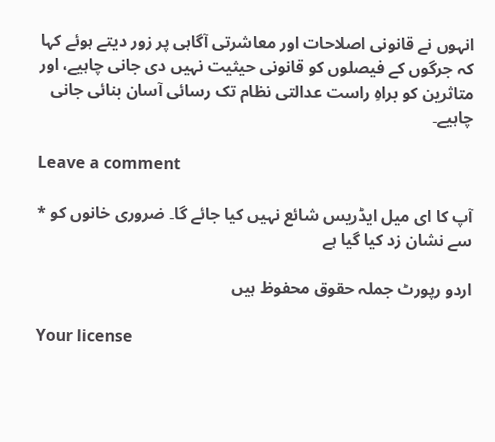انہوں نے قانونی اصلاحات اور معاشرتی آگاہی پر زور دیتے ہوئے کہا کہ جرگوں کے فیصلوں کو قانونی حیثیت نہیں دی جانی چاہیے، اور متاثرین کو براہِ راست عدالتی نظام تک رسائی آسان بنائی جانی چاہیے۔

Leave a comment

آپ کا ای میل ایڈریس شائع نہیں کیا جائے گا۔ ضروری خانوں کو * سے نشان زد کیا گیا ہے

اردو رپورٹ جملہ حقوق محفوظ ہیں

Your license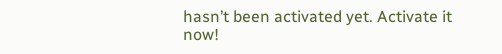hasn’t been activated yet. Activate it now!